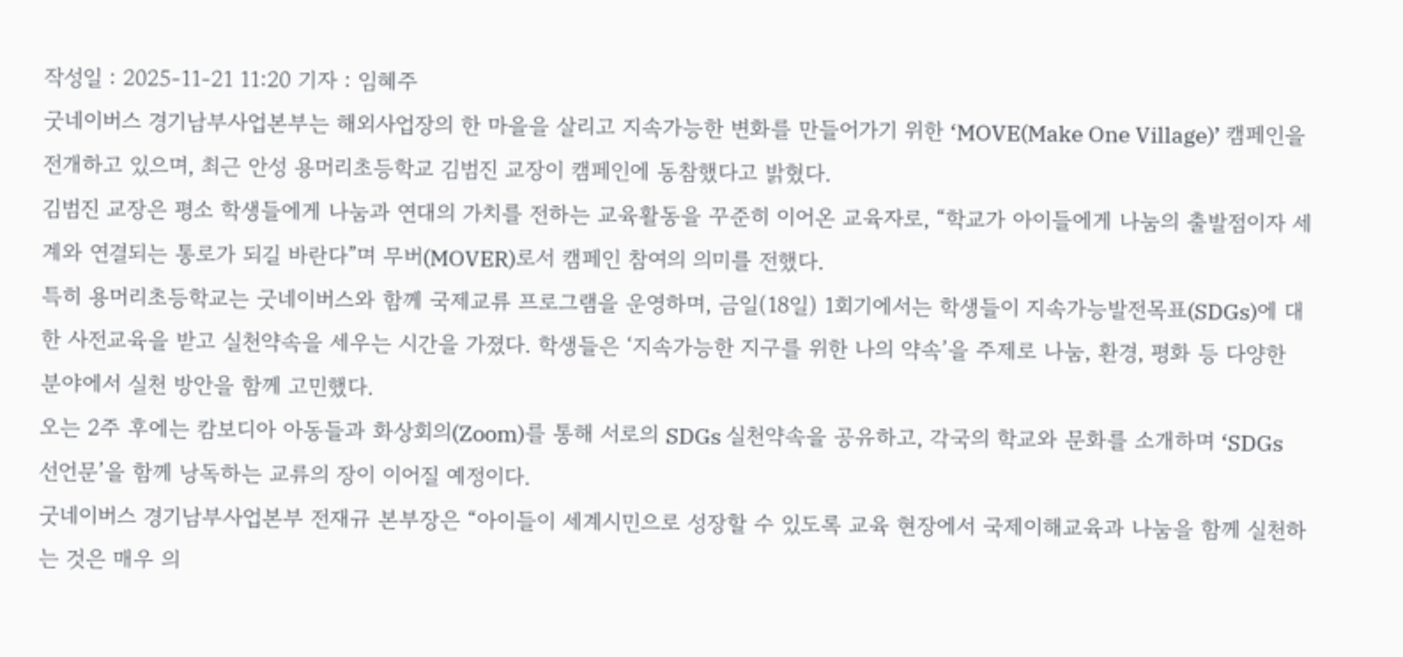작성일 : 2025-11-21 11:20 기자 : 임혜주
굿네이버스 경기남부사업본부는 해외사업장의 한 마을을 살리고 지속가능한 변화를 만들어가기 위한 ‘MOVE(Make One Village)’ 캠페인을 전개하고 있으며, 최근 안성 용머리초등학교 김범진 교장이 캠페인에 동참했다고 밝혔다.
김범진 교장은 평소 학생들에게 나눔과 연대의 가치를 전하는 교육활동을 꾸준히 이어온 교육자로, “학교가 아이들에게 나눔의 출발점이자 세계와 연결되는 통로가 되길 바란다”며 무버(MOVER)로서 캠페인 참여의 의미를 전했다.
특히 용머리초등학교는 굿네이버스와 함께 국제교류 프로그램을 운영하며, 금일(18일) 1회기에서는 학생들이 지속가능발전목표(SDGs)에 대한 사전교육을 받고 실천약속을 세우는 시간을 가졌다. 학생들은 ‘지속가능한 지구를 위한 나의 약속’을 주제로 나눔, 환경, 평화 등 다양한 분야에서 실천 방안을 함께 고민했다.
오는 2주 후에는 캄보디아 아동들과 화상회의(Zoom)를 통해 서로의 SDGs 실천약속을 공유하고, 각국의 학교와 문화를 소개하며 ‘SDGs 선언문’을 함께 낭독하는 교류의 장이 이어질 예정이다.
굿네이버스 경기남부사업본부 전재규 본부장은 “아이들이 세계시민으로 성장할 수 있도록 교육 현장에서 국제이해교육과 나눔을 함께 실천하는 것은 매우 의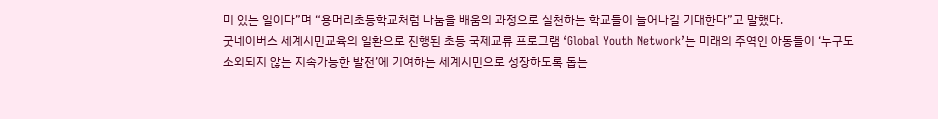미 있는 일이다”며 “용머리초등학교처럼 나눔을 배움의 과정으로 실천하는 학교들이 늘어나길 기대한다”고 말했다.
굿네이버스 세계시민교육의 일환으로 진행된 초등 국제교류 프로그램 ‘Global Youth Network’는 미래의 주역인 아동들이 ‘누구도 소외되지 않는 지속가능한 발전’에 기여하는 세계시민으로 성장하도록 돕는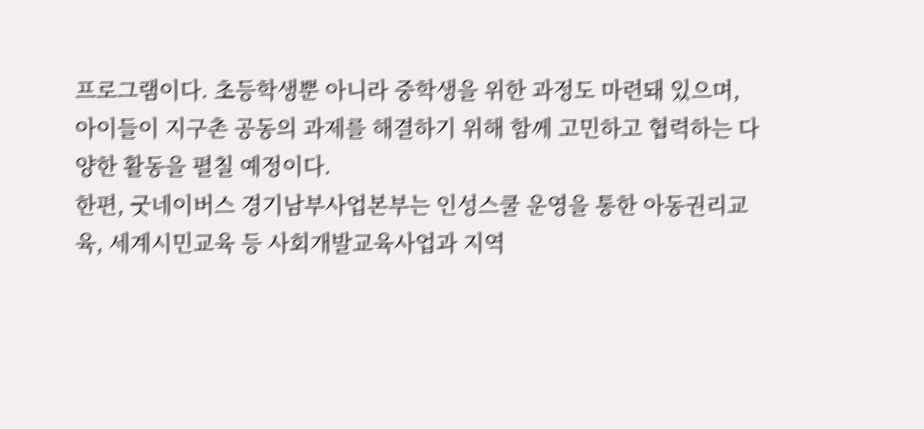프로그램이다. 초등학생뿐 아니라 중학생을 위한 과정도 마련돼 있으며, 아이들이 지구촌 공동의 과제를 해결하기 위해 함께 고민하고 협력하는 다양한 활동을 펼칠 예정이다.
한편, 굿네이버스 경기남부사업본부는 인성스쿨 운영을 통한 아동권리교육, 세계시민교육 등 사회개발교육사업과 지역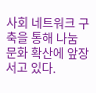사회 네트워크 구축을 통해 나눔 문화 확산에 앞장서고 있다.